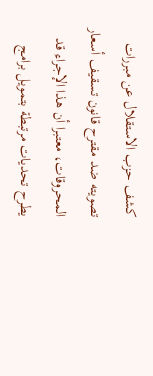كشف حزب الاستقلال عن مبررات تصويته ضد مقترح قانون تسقيف أسعار المحروقات، معتبرا أن هذا الإجراء قد يطرح تحديات مرتبطة بتمويل برامج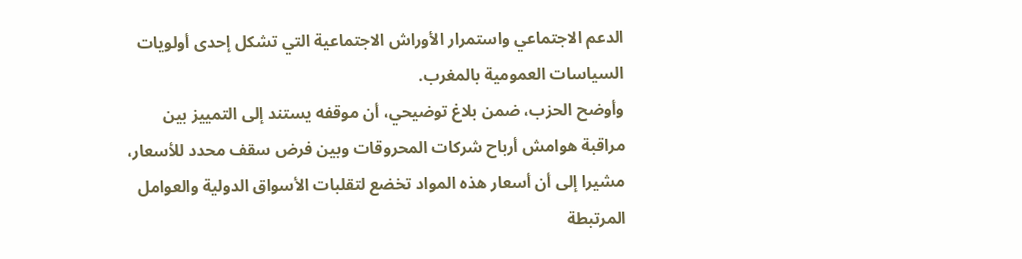الدعم الاجتماعي واستمرار الأوراش الاجتماعية التي تشكل إحدى أولويات السياسات العمومية بالمغرب.
وأوضح الحزب، ضمن بلاغ توضيحي، أن موقفه يستند إلى التمييز بين مراقبة هوامش أرباح شركات المحروقات وبين فرض سقف محدد للأسعار، مشيرا إلى أن أسعار هذه المواد تخضع لتقلبات الأسواق الدولية والعوامل المرتبطة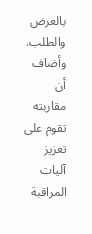بالعرض والطلب.
وأضاف أن مقاربته تقوم على تعزيز آليات المراقبة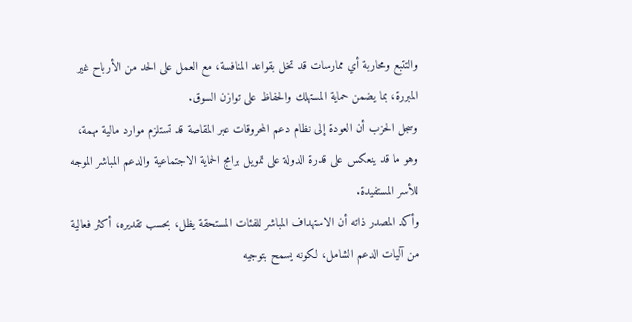والتتبع ومحاربة أي ممارسات قد تخل بقواعد المنافسة، مع العمل على الحد من الأرباح غير المبررة، بما يضمن حماية المستهلك والحفاظ على توازن السوق.
وسجل الحزب أن العودة إلى نظام دعم المحروقات عبر المقاصة قد تستلزم موارد مالية مهمة، وهو ما قد ينعكس على قدرة الدولة على تمويل برامج الحماية الاجتماعية والدعم المباشر الموجه للأسر المستفيدة.
وأكد المصدر ذاته أن الاستهداف المباشر للفئات المستحقة يظل، بحسب تقديره، أكثر فعالية من آليات الدعم الشامل، لكونه يسمح بتوجيه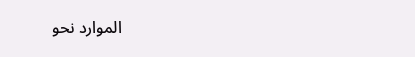الموارد نحو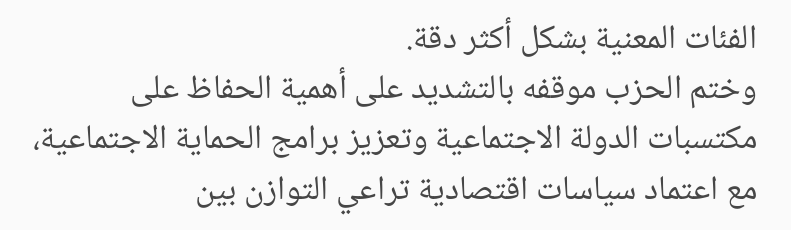الفئات المعنية بشكل أكثر دقة.
وختم الحزب موقفه بالتشديد على أهمية الحفاظ على مكتسبات الدولة الاجتماعية وتعزيز برامج الحماية الاجتماعية، مع اعتماد سياسات اقتصادية تراعي التوازن بين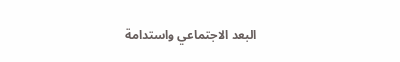البعد الاجتماعي واستدامة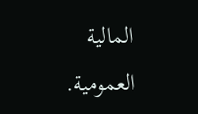المالية العمومية.